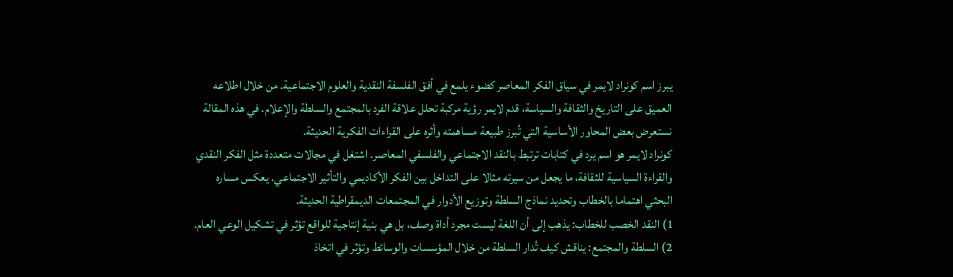يبرز اسم كونراد لايمر في سياق الفكر المعاصر كضوء يلمع في أفق الفلسفة النقدية والعلوم الاجتماعية. من خلال اطلاعه العميق على التاريخ والثقافة والسياسة، قدم لايمر رؤية مركبة تحلل علاقة الفرد بالمجتمع والسلطة والإعلام. في هذه المقالة نستعرض بعض المحاور الأساسية التي تُبرز طبيعة مساهمته وأثره على القراءات الفكرية الحديثة.
كونراد لايمر هو اسم يرد في كتابات ترتبط بالنقد الاجتماعي والفلسفي المعاصر. اشتغل في مجالات متعددة مثل الفكر النقدي والقراءة السياسية للثقافة، ما يجعل من سيرته مثالا على التداخل بين الفكر الأكاديمي والتأثير الاجتماعي. يعكس مساره البحثي اهتماما بالخطاب وتحديد نماذج السلطة وتوزيع الأدوار في المجتمعات الديمقراطية الحديثة.
1) النقد الخصب للخطاب: يذهب إلى أن اللغة ليست مجرد أداة وصف، بل هي بنية إنتاجية للواقع تؤثر في تشكيل الوعي العام. 2) السلطة والمجتمع: يناقش كيف تُدار السلطة من خلال المؤسسات والوسائط وتؤثر في اتخاذ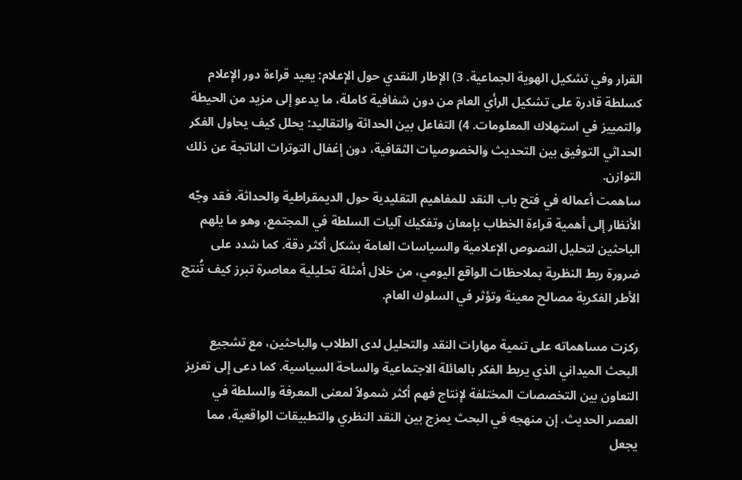القرار وفي تشكيل الهوية الجماعية. 3) الإطار النقدي حول الإعلام: يعيد قراءة دور الإعلام كسلطة قادرة على تشكيل الرأي العام من دون شفافية كاملة، ما يدعو إلى مزيد من الحيطة والتمييز في استهلاك المعلومات. 4) التفاعل بين الحداثة والتقاليد: يحلل كيف يحاول الفكر الحداثي التوفيق بين التحديث والخصوصيات الثقافية، دون إغفال التوترات الناتجة عن ذلك التوازن.
ساهمت أعماله في فتح باب النقد للمفاهيم التقليدية حول الديمقراطية والحداثة. فقد وجّه الأنظار إلى أهمية قراءة الخطاب بإمعان وتفكيك آليات السلطة في المجتمع، وهو ما يلهم الباحثين لتحليل النصوص الإعلامية والسياسات العامة بشكل أكثر دقة. كما شدد على ضرورة ربط النظرية بملاحظات الواقع اليومي، من خلال أمثلة تحليلية معاصرة تبرز كيف تُنتج الأطر الفكرية مصالح معينة وتؤثر في السلوك العام.

ركزت مساهماته على تنمية مهارات النقد والتحليل لدى الطلاب والباحثين، مع تشجيع البحث الميداني الذي يربط الفكر بالعائلة الاجتماعية والساحة السياسية. كما دعى إلى تعزيز التعاون بين التخصصات المختلفة لإنتاج فهم أكثر شمولاً لمعنى المعرفة والسلطة في العصر الحديث. إن منهجه في البحث يمزج بين النقد النظري والتطبيقات الواقعية، مما يجعل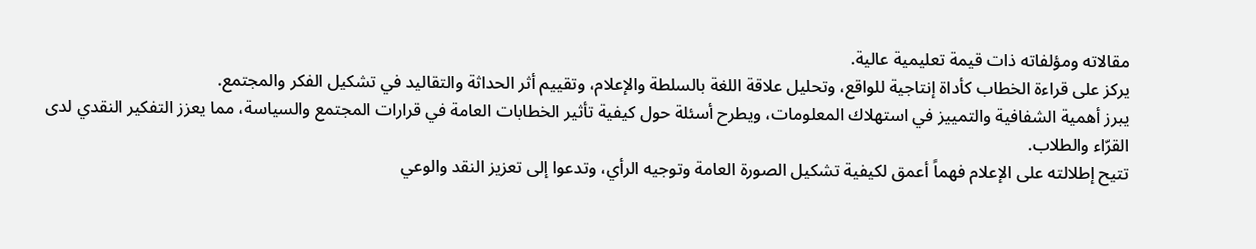مقالاته ومؤلفاته ذات قيمة تعليمية عالية.
يركز على قراءة الخطاب كأداة إنتاجية للواقع، وتحليل علاقة اللغة بالسلطة والإعلام، وتقييم أثر الحداثة والتقاليد في تشكيل الفكر والمجتمع.
يبرز أهمية الشفافية والتمييز في استهلاك المعلومات، ويطرح أسئلة حول كيفية تأثير الخطابات العامة في قرارات المجتمع والسياسة، مما يعزز التفكير النقدي لدى القرّاء والطلاب.
تتيح إطلالته على الإعلام فهماً أعمق لكيفية تشكيل الصورة العامة وتوجيه الرأي، وتدعوا إلى تعزيز النقد والوعي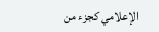الإعلامي كجزء من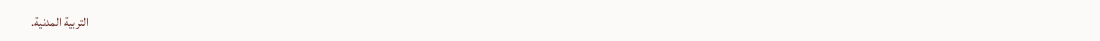التربية المدنية.